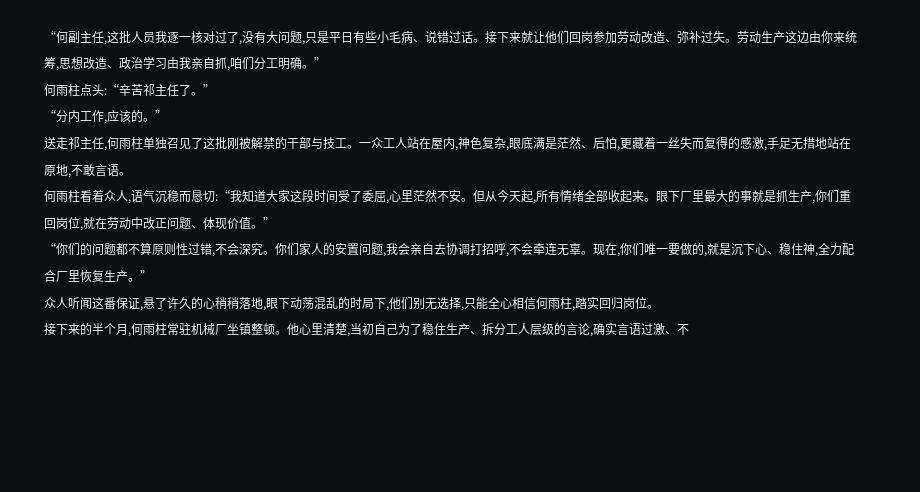“何副主任,这批人员我逐一核对过了,没有大问题,只是平日有些小毛病、说错过话。接下来就让他们回岗参加劳动改造、弥补过失。劳动生产这边由你来统筹,思想改造、政治学习由我亲自抓,咱们分工明确。”
何雨柱点头:“辛苦祁主任了。”
“分内工作,应该的。”
送走祁主任,何雨柱单独召见了这批刚被解禁的干部与技工。一众工人站在屋内,神色复杂,眼底满是茫然、后怕,更藏着一丝失而复得的感激,手足无措地站在原地,不敢言语。
何雨柱看着众人,语气沉稳而恳切:“我知道大家这段时间受了委屈,心里茫然不安。但从今天起,所有情绪全部收起来。眼下厂里最大的事就是抓生产,你们重回岗位,就在劳动中改正问题、体现价值。”
“你们的问题都不算原则性过错,不会深究。你们家人的安置问题,我会亲自去协调打招呼,不会牵连无辜。现在,你们唯一要做的,就是沉下心、稳住神,全力配合厂里恢复生产。”
众人听闻这番保证,悬了许久的心稍稍落地,眼下动荡混乱的时局下,他们别无选择,只能全心相信何雨柱,踏实回归岗位。
接下来的半个月,何雨柱常驻机械厂坐镇整顿。他心里清楚,当初自己为了稳住生产、拆分工人层级的言论,确实言语过激、不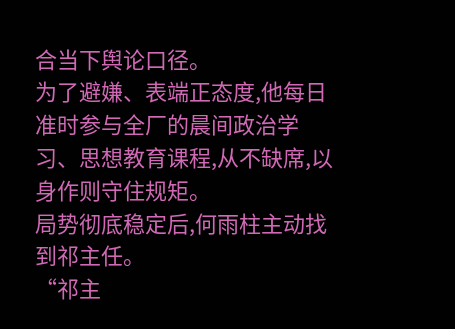合当下舆论口径。
为了避嫌、表端正态度,他每日准时参与全厂的晨间政治学习、思想教育课程,从不缺席,以身作则守住规矩。
局势彻底稳定后,何雨柱主动找到祁主任。
“祁主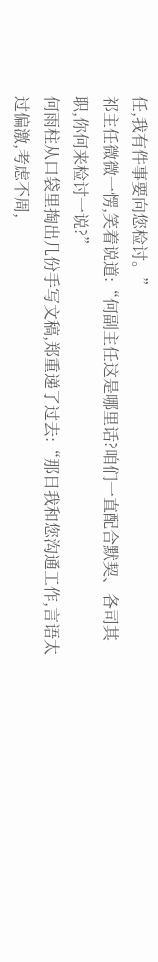任,我有件事要向您检讨。”
祁主任微微一愣,笑着说道:“何副主任这是哪里话?咱们一直配合默契、各司其职,你何来检讨一说?”
何雨柱从口袋里掏出几份手写文稿,郑重递了过去:“那日我和您沟通工作,言语太过偏激,考虑不周,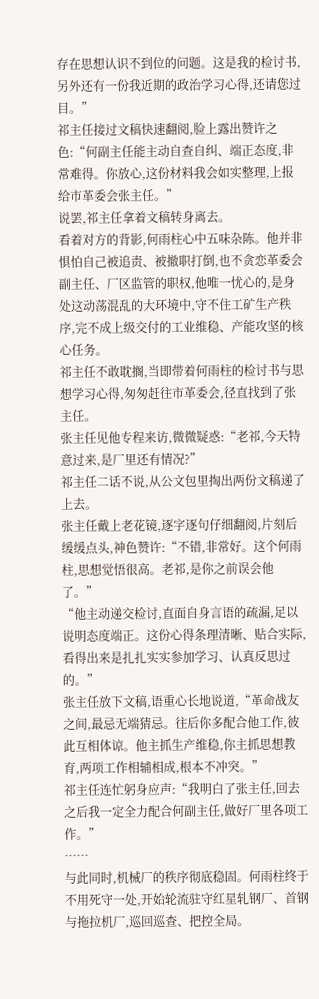存在思想认识不到位的问题。这是我的检讨书,另外还有一份我近期的政治学习心得,还请您过目。”
祁主任接过文稿快速翻阅,脸上露出赞许之色:“何副主任能主动自查自纠、端正态度,非常难得。你放心,这份材料我会如实整理,上报给市革委会张主任。”
说罢,祁主任拿着文稿转身离去。
看着对方的背影,何雨柱心中五味杂陈。他并非惧怕自己被追责、被撤职打倒,也不贪恋革委会副主任、厂区监管的职权,他唯一忧心的,是身处这动荡混乱的大环境中,守不住工矿生产秩序,完不成上级交付的工业维稳、产能攻坚的核心任务。
祁主任不敢耽搁,当即带着何雨柱的检讨书与思想学习心得,匆匆赶往市革委会,径直找到了张主任。
张主任见他专程来访,微微疑惑:“老祁,今天特意过来,是厂里还有情况?”
祁主任二话不说,从公文包里掏出两份文稿递了上去。
张主任戴上老花镜,逐字逐句仔细翻阅,片刻后缓缓点头,神色赞许:“不错,非常好。这个何雨柱,思想觉悟很高。老祁,是你之前误会他了。”
“他主动递交检讨,直面自身言语的疏漏,足以说明态度端正。这份心得条理清晰、贴合实际,看得出来是扎扎实实参加学习、认真反思过的。”
张主任放下文稿,语重心长地说道,“革命战友之间,最忌无端猜忌。往后你多配合他工作,彼此互相体谅。他主抓生产维稳,你主抓思想教育,两项工作相辅相成,根本不冲突。”
祁主任连忙躬身应声:“我明白了张主任,回去之后我一定全力配合何副主任,做好厂里各项工作。”
……
与此同时,机械厂的秩序彻底稳固。何雨柱终于不用死守一处,开始轮流驻守红星轧钢厂、首钢与拖拉机厂,巡回巡查、把控全局。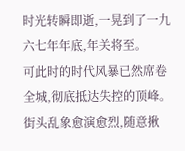时光转瞬即逝,一晃到了一九六七年年底,年关将至。
可此时的时代风暴已然席卷全城,彻底抵达失控的顶峰。街头乱象愈演愈烈,随意揪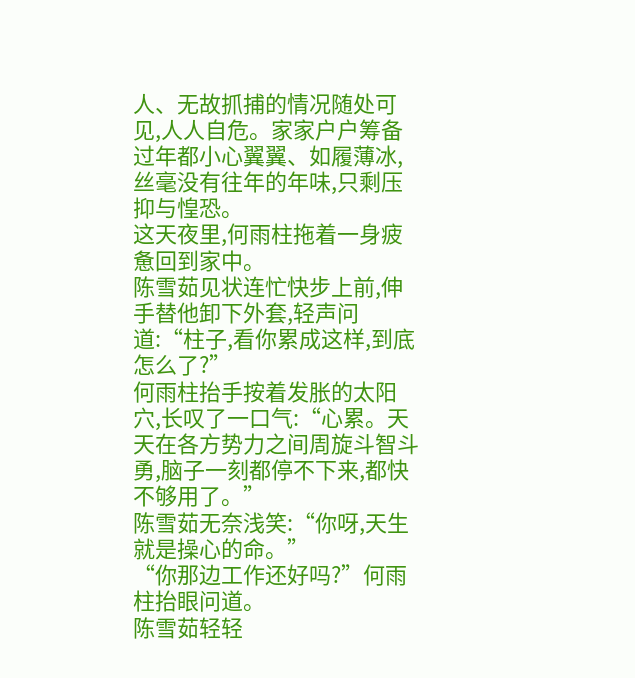人、无故抓捕的情况随处可见,人人自危。家家户户筹备过年都小心翼翼、如履薄冰,丝毫没有往年的年味,只剩压抑与惶恐。
这天夜里,何雨柱拖着一身疲惫回到家中。
陈雪茹见状连忙快步上前,伸手替他卸下外套,轻声问道:“柱子,看你累成这样,到底怎么了?”
何雨柱抬手按着发胀的太阳穴,长叹了一口气:“心累。天天在各方势力之间周旋斗智斗勇,脑子一刻都停不下来,都快不够用了。”
陈雪茹无奈浅笑:“你呀,天生就是操心的命。”
“你那边工作还好吗?”何雨柱抬眼问道。
陈雪茹轻轻